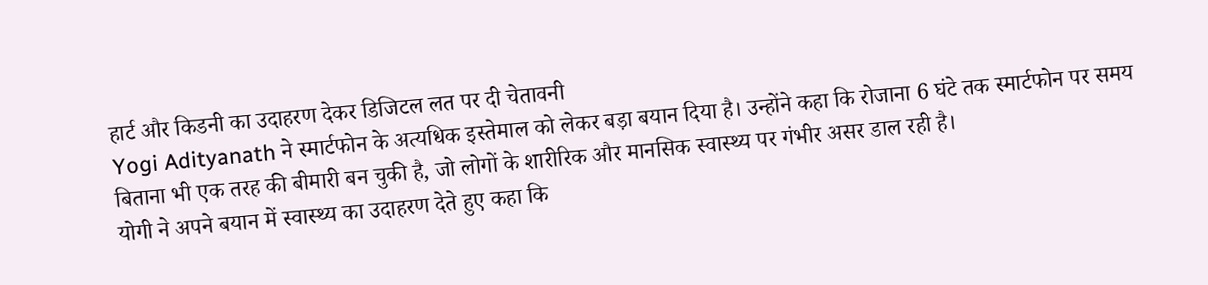हार्ट और किडनी का उदाहरण देकर डिजिटल लत पर दी चेतावनी
Yogi Adityanath ने स्मार्टफोन के अत्यधिक इस्तेमाल को लेकर बड़ा बयान दिया है। उन्होंने कहा कि रोजाना 6 घंटे तक स्मार्टफोन पर समय बिताना भी एक तरह की बीमारी बन चुकी है, जो लोगों के शारीरिक और मानसिक स्वास्थ्य पर गंभीर असर डाल रही है।
योगी ने अपने बयान में स्वास्थ्य का उदाहरण देते हुए कहा कि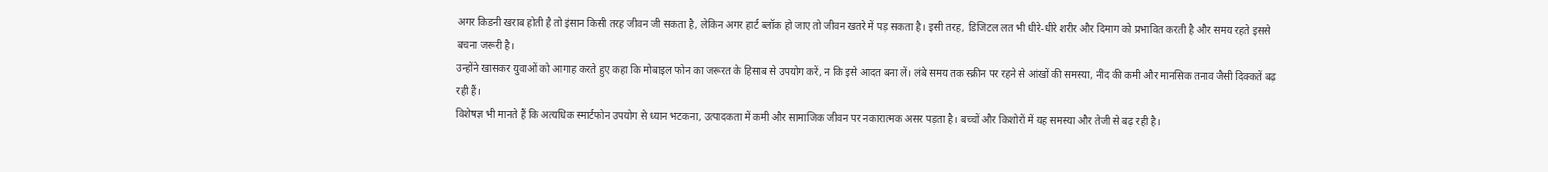अगर किडनी खराब होती है तो इंसान किसी तरह जीवन जी सकता है, लेकिन अगर हार्ट ब्लॉक हो जाए तो जीवन खतरे में पड़ सकता है। इसी तरह, डिजिटल लत भी धीरे-धीरे शरीर और दिमाग को प्रभावित करती है और समय रहते इससे बचना जरूरी है।
उन्होंने खासकर युवाओं को आगाह करते हुए कहा कि मोबाइल फोन का जरूरत के हिसाब से उपयोग करें, न कि इसे आदत बना लें। लंबे समय तक स्क्रीन पर रहने से आंखों की समस्या, नींद की कमी और मानसिक तनाव जैसी दिक्कतें बढ़ रही हैं।
विशेषज्ञ भी मानते हैं कि अत्यधिक स्मार्टफोन उपयोग से ध्यान भटकना, उत्पादकता में कमी और सामाजिक जीवन पर नकारात्मक असर पड़ता है। बच्चों और किशोरों में यह समस्या और तेजी से बढ़ रही है।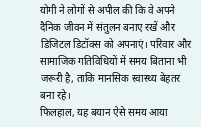योगी ने लोगों से अपील की कि वे अपने दैनिक जीवन में संतुलन बनाए रखें और डिजिटल डिटॉक्स को अपनाएं। परिवार और सामाजिक गतिविधियों में समय बिताना भी जरूरी है, ताकि मानसिक स्वास्थ्य बेहतर बना रहे।
फिलहाल, यह बयान ऐसे समय आया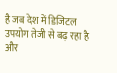है जब देश में डिजिटल उपयोग तेजी से बढ़ रहा है और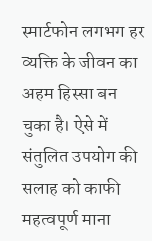स्मार्टफोन लगभग हर व्यक्ति के जीवन का अहम हिस्सा बन चुका है। ऐसे में संतुलित उपयोग की सलाह को काफी महत्वपूर्ण माना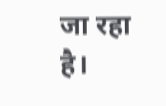जा रहा है।